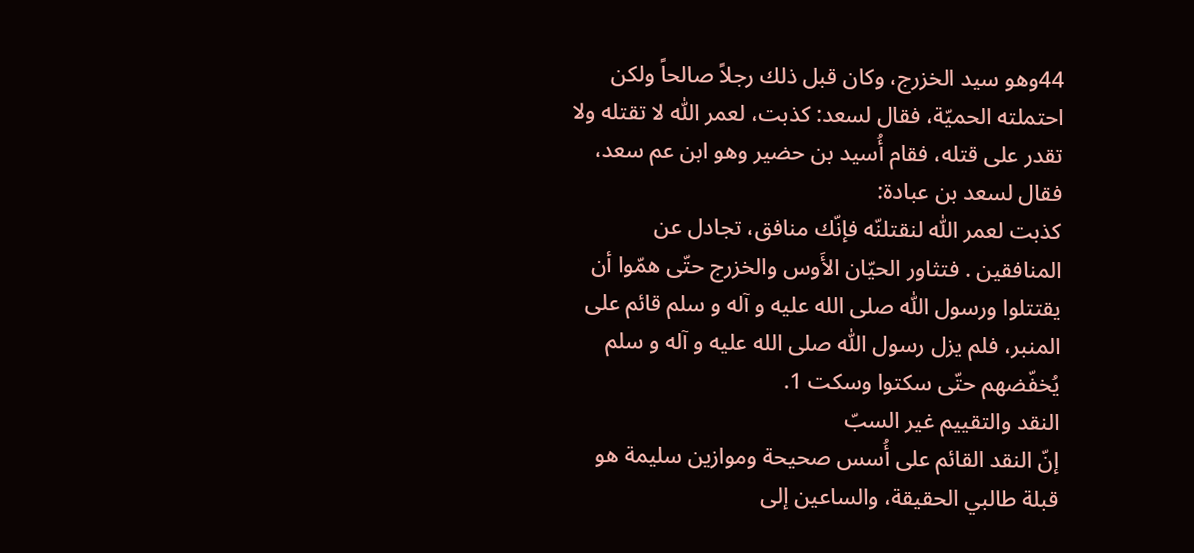44وهو سيد الخزرج، وكان قبل ذلك رجلاً صالحاً ولكن احتملته الحميّة، فقال لسعد: كذبت، لعمر اللّٰه لا تقتله ولا تقدر على قتله، فقام أُسيد بن حضير وهو ابن عم سعد، فقال لسعد بن عبادة:
كذبت لعمر اللّٰه لنقتلنّه فإنّك منافق، تجادل عن المنافقين . فتثاور الحيّان الأَوس والخزرج حتّى همّوا أن يقتتلوا ورسول اللّٰه صلى الله عليه و آله و سلم قائم على المنبر، فلم يزل رسول اللّٰه صلى الله عليه و آله و سلم يُخفّضهم حتّى سكتوا وسكت 1.
النقد والتقييم غير السبّ
إنّ النقد القائم على أُسس صحيحة وموازين سليمة هو قبلة طالبي الحقيقة، والساعين إلى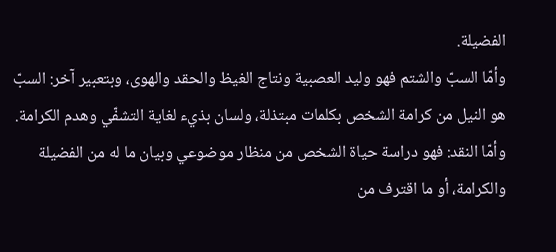الفضيلة.
وأمّا السبّ والشتم فهو وليد العصبية ونتاج الغيظ والحقد والهوى، وبتعبير آخر: السبّ هو النيل من كرامة الشخص بكلمات مبتذلة، ولسان بذيء لغاية التشفّي وهدم الكرامة.
وأمّا النقد: فهو دراسة حياة الشخص من منظار موضوعي وبيان ما له من الفضيلة والكرامة، أو ما اقترف من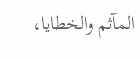المآثم والخطايا،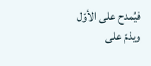فيُمدح على الأوّل ويذمّ على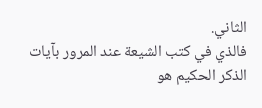الثاني.
فالذي في كتب الشيعة عند المرور بآيات الذكر الحكيم هو